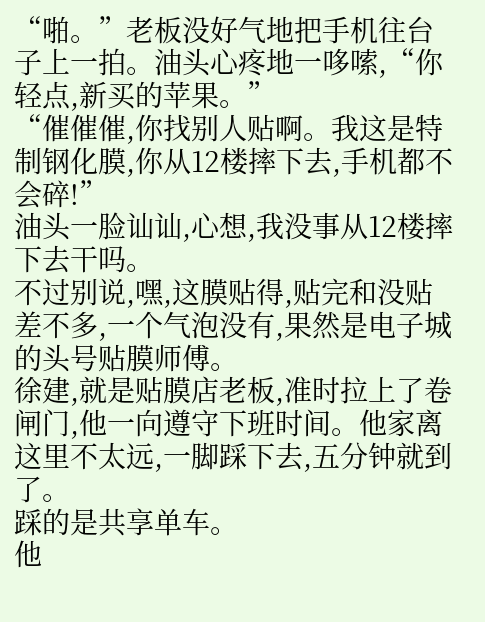“啪。”老板没好气地把手机往台子上一拍。油头心疼地一哆嗦,“你轻点,新买的苹果。”
“催催催,你找别人贴啊。我这是特制钢化膜,你从12楼摔下去,手机都不会碎!”
油头一脸讪讪,心想,我没事从12楼摔下去干吗。
不过别说,嘿,这膜贴得,贴完和没贴差不多,一个气泡没有,果然是电子城的头号贴膜师傅。
徐建,就是贴膜店老板,准时拉上了卷闸门,他一向遵守下班时间。他家离这里不太远,一脚踩下去,五分钟就到了。
踩的是共享单车。
他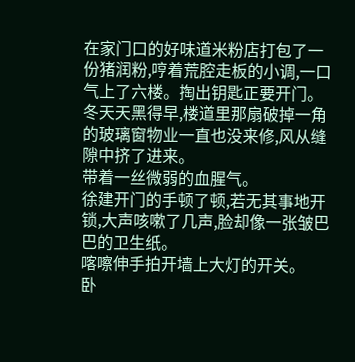在家门口的好味道米粉店打包了一份猪润粉,哼着荒腔走板的小调,一口气上了六楼。掏出钥匙正要开门。
冬天天黑得早,楼道里那扇破掉一角的玻璃窗物业一直也没来修,风从缝隙中挤了进来。
带着一丝微弱的血腥气。
徐建开门的手顿了顿,若无其事地开锁,大声咳嗽了几声,脸却像一张皱巴巴的卫生纸。
喀嚓伸手拍开墙上大灯的开关。
卧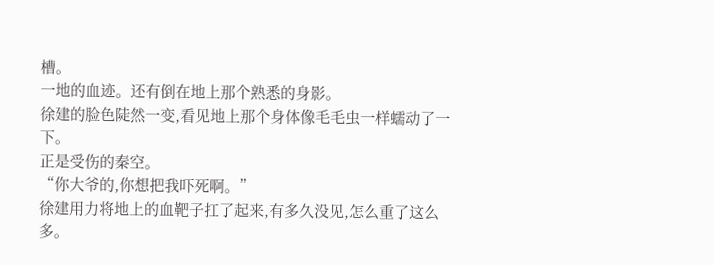槽。
一地的血迹。还有倒在地上那个熟悉的身影。
徐建的脸色陡然一变,看见地上那个身体像毛毛虫一样蠕动了一下。
正是受伤的秦空。
“你大爷的,你想把我吓死啊。”
徐建用力将地上的血靶子扛了起来,有多久没见,怎么重了这么多。